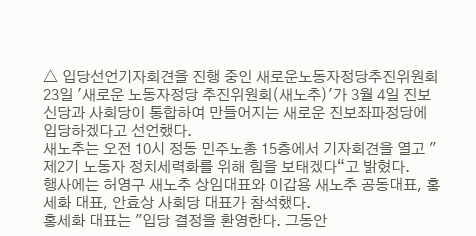△ 입당선언기자회견을 진행 중인 새로운노동자정당추진위원회
23일 '새로운 노동자정당 추진위원회(새노추)'가 3월 4일 진보신당과 사회당이 통합하여 만들어지는 새로운 진보좌파정당에 입당하겠다고 선언했다.
새노추는 오전 10시 정동 민주노총 15층에서 기자회견을 열고 "제2기 노동자 정치세력화를 위해 힘을 보태겠다“고 밝혔다.
행사에는 허영구 새노추 상임대표와 이갑용 새노추 공동대표, 홍세화 대표, 안효상 사회당 대표가 참석했다.
홍세화 대표는 "입당 결정을 환영한다. 그동안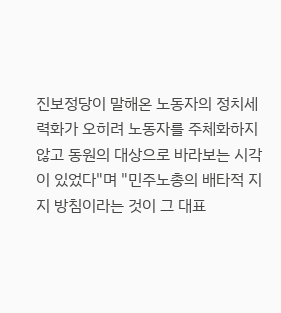진보정당이 말해온 노동자의 정치세력화가 오히려 노동자를 주체화하지 않고 동원의 대상으로 바라보는 시각이 있었다"며 "민주노총의 배타적 지지 방침이라는 것이 그 대표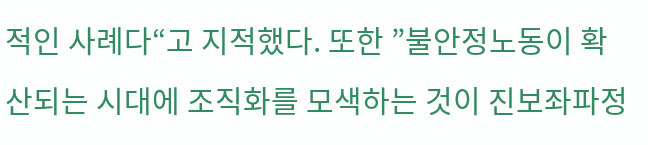적인 사례다“고 지적했다. 또한 ”불안정노동이 확산되는 시대에 조직화를 모색하는 것이 진보좌파정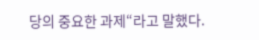당의 중요한 과제“라고 말했다.